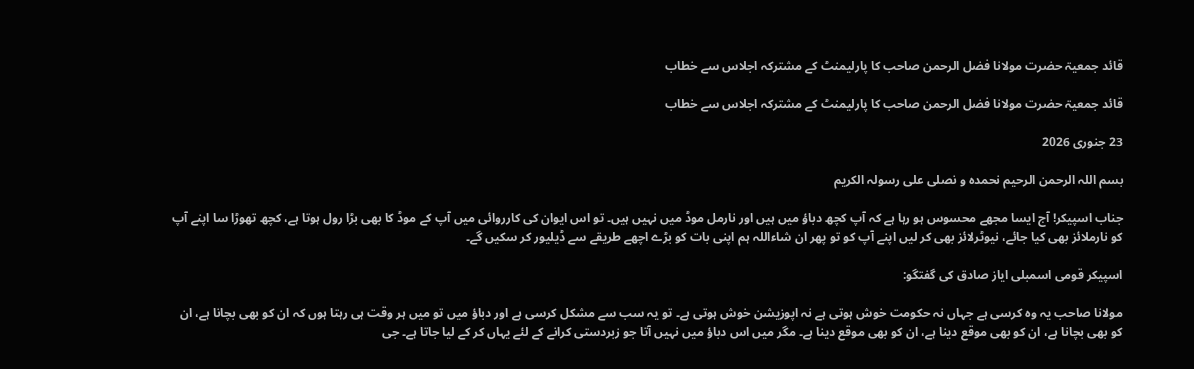قائد جمعیۃ حضرت مولانا فضل الرحمن صاحب کا پارلیمنٹ کے مشترکہ اجلاس سے خطاب

قائد جمعیۃ حضرت مولانا فضل الرحمن صاحب کا پارلیمنٹ کے مشترکہ اجلاس سے خطاب

23 جنوری 2026

بسم اللہ الرحمن الرحیم نحمده و نصلی على رسولہ الکریم

جناب اسپیکر! آج ایسا مجھے محسوس ہو رہا ہے کہ آپ کچھ دباؤ میں ہیں اور نارمل موڈ میں نہیں ہیں۔ تو اس ایوان کی کارروائی میں آپ کے موڈ کا بھی بڑا رول ہوتا ہے، کچھ تھوڑا سا اپنے آپ کو نارملائز بھی کیا جائے، نیوٹرلائز بھی کر لیں اپنے آپ کو تو پھر ان شاءاللہ ہم اپنی بات کو بڑے اچھے طریقے سے ڈیلیور کر سکیں گے۔

اسپیکر قومی اسمبلی ایاز صادق کی گفتگو:

مولانا صاحب یہ وہ کرسی ہے جہاں نہ حکومت خوش ہوتی ہے نہ اپوزیشن خوش ہوتی ہے۔ تو یہ سب سے مشکل کرسی ہے اور دباؤ میں تو میں ہر وقت ہی رہتا ہوں کہ ان کو بھی بچانا ہے، ان کو بھی بچانا ہے، ان کو بھی موقع دینا ہے، ان کو بھی موقع دینا ہے۔ مگر میں اس دباؤ میں نہیں آتا جو زبردستی کرانے کے لئے یہاں کر کے لیا جاتا ہے۔ جی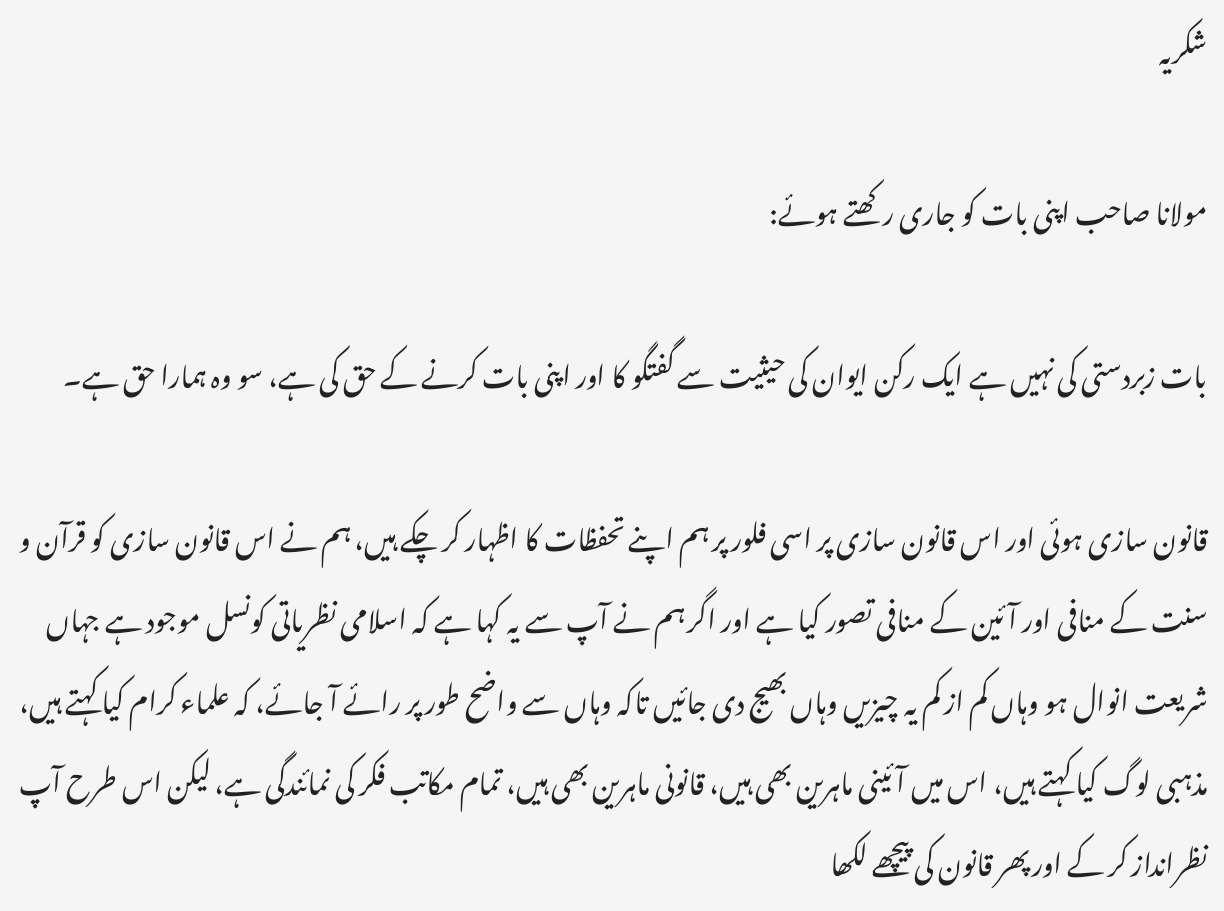شکریہ

مولانا صاحب اپنی بات کو جاری رکھتے ہوئے:

بات زبردستی کی نہیں ہے ایک رکن ایوان کی حیثیت سے گفتگو کا اور اپنی بات کرنے کے حق کی ہے، سو وہ ہمارا حق ہے۔

قانون سازی ہوئی اور اس قانون سازی پر اسی فلور پر ہم اپنے تحفظات کا اظہار کر چکے ہیں، ہم نے اس قانون سازی کو قرآن و سنت کے منافی اور آئین کے منافی تصور کیا ہے اور اگر ہم نے آپ سے یہ کہا ہے کہ اسلامی نظریاتی کونسل موجود ہے جہاں شریعت انوال ہو وہاں کم از کم یہ چیزیں وہاں بھیج دی جائیں تاکہ وہاں سے واضح طور پر رائے آ جائے، کہ علماء کرام کیا کہتے ہیں، مذہبی لوگ کیا کہتے ہیں، اس میں آئینی ماہرین بھی ہیں، قانونی ماہرین بھی ہیں، تمام مکاتب فکر کی نمائندگی ہے، لیکن اس طرح آپ نظرانداز کر کے اور پھر قانون کی پیچھے لکھا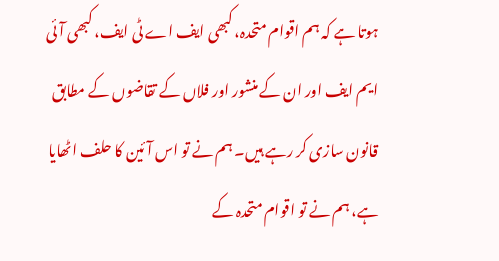ہوتا ہے کہ ہم اقوام متحدہ، کبھی ایف اے ٹی ایف، کبھی آئی ایم ایف اور ان کے منشور اور فلاں کے تقاضوں کے مطابق قانون سازی کر رہے ہیں۔ ہم نے تو اس آئین کا حلف اٹھایا ہے، ہم نے تو اقوام متحدہ کے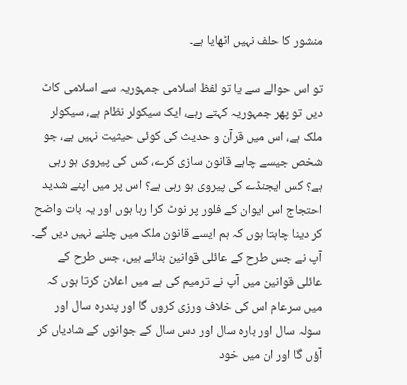منشور کا حلف نہیں اٹھایا ہے۔

تو اس حوالے سے یا تو لفظ اسلامی جمہوریہ سے اسلامی کاٹ دیں تو پھر جمہوریہ کہتے رہے، ایک سیکولر نظام ہے، سیکولر ملک ہے، اس میں قرآن و حدیث کی کوئی حیثیت نہیں ہے، جو شخص جیسے چاہے قانون سازی کرے، کس کی پیروی ہو رہی ہے؟ کس ایجنڈے کی پیروی ہو رہی ہے؟ اس پر میں اپنے شدید احتجاج اس ایوان کے فلور پر نوٹ کرا رہا ہوں اور یہ بات واضح کر دینا چاہتا ہوں کہ ہم ایسے قانون ملک میں چلنے نہیں دیں گے۔ آپ نے جس طرح کے عائلی قوانین بنائے ہیں، جس طرح کے عائلی قوانین میں آپ نے ترمیم کی ہے میں اعلان کرتا ہوں کہ میں سرعام اس کی خلاف ورزی کروں گا اور پندرہ سال اور سولہ سال اور بارہ سال اور دس سال کے جوانوں کے شادیاں کر آؤں گا اور ان میں خود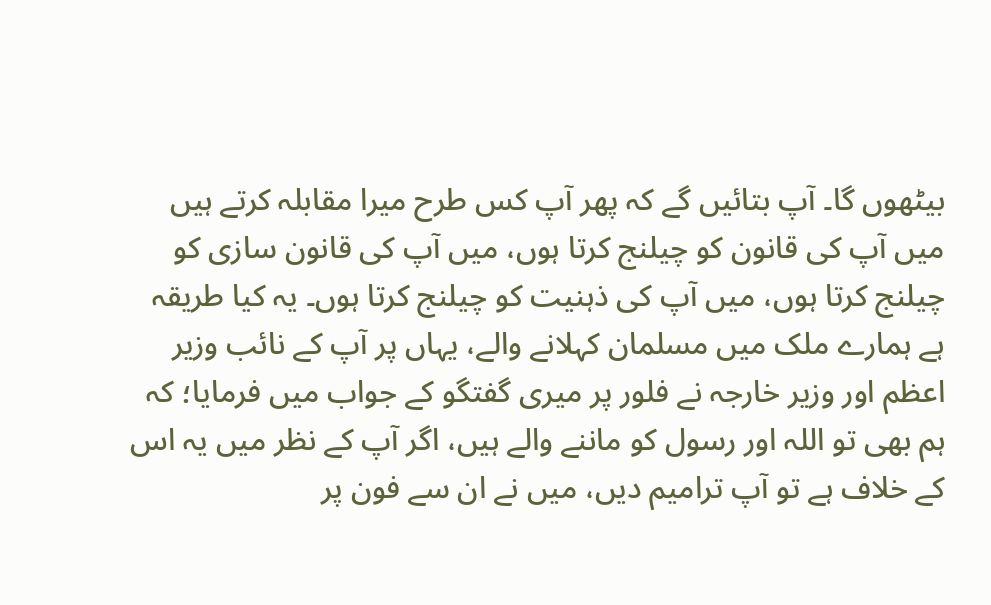بیٹھوں گا۔ آپ بتائیں گے کہ پھر آپ کس طرح میرا مقابلہ کرتے ہیں میں آپ کی قانون کو چیلنج کرتا ہوں، میں آپ کی قانون سازی کو چیلنج کرتا ہوں، میں آپ کی ذہنیت کو چیلنج کرتا ہوں۔ یہ کیا طریقہ ہے ہمارے ملک میں مسلمان کہلانے والے، یہاں پر آپ کے نائب وزیر اعظم اور وزیر خارجہ نے فلور پر میری گفتگو کے جواب میں فرمایا؛ کہ ہم بھی تو اللہ اور رسول کو ماننے والے ہیں، اگر آپ کے نظر میں یہ اس کے خلاف ہے تو آپ ترامیم دیں، میں نے ان سے فون پر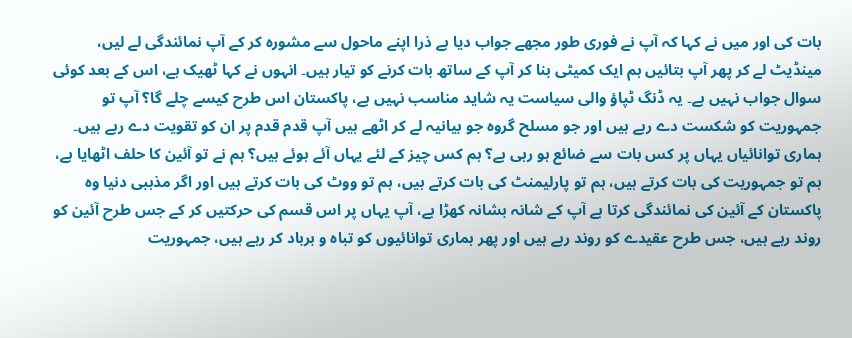بات کی اور میں نے کہا کہ آپ نے فوری طور مجھے جواب دیا ہے ذرا اپنے ماحول سے مشورہ کر کے آپ نمائندگی لے لیں، مینڈیٹ لے کر پھر آپ بتائیں ہم ایک کمیٹی بنا کر آپ کے ساتھ بات کرنے کو تیار ہیں۔ انہوں نے کہا ٹھیک ہے، اس کے بعد کوئی سوال جواب نہیں ہے۔ یہ ڈنگ ٹپاؤ والی سیاست یہ شاید مناسب نہیں ہے، پاکستان اس طرح کیسے چلے گا؟ آپ تو جمہوریت کو شکست دے رہے ہیں اور جو مسلح گروہ جو بیانیہ لے کر اٹھے ہیں آپ قدم قدم پر ان کو تقویت دے رہے ہیں۔ ہماری توانائیاں یہاں پر کس بات سے ضائع ہو رہی ہے؟ ہم کس چیز کے لئے یہاں آئے ہوئے ہیں؟ ہم نے تو آئین کا حلف اٹھایا ہے، ہم تو جمہوریت کی بات کرتے ہیں، ہم تو پارلیمنٹ کی بات کرتے ہیں، ہم تو ووٹ کی بات کرتے ہیں اور اگر مذہبی دنیا وہ پاکستان کے آئین کی نمائندگی کرتا ہے آپ کے شانہ بشانہ کھڑا ہے، آپ یہاں پر اس قسم کی حرکتیں کر کے جس طرح آئین کو روند رہے ہیں، جس طرح عقیدے کو روند رہے ہیں اور پھر ہماری توانائیوں کو تباہ و برباد کر رہے ہیں، جمہوریت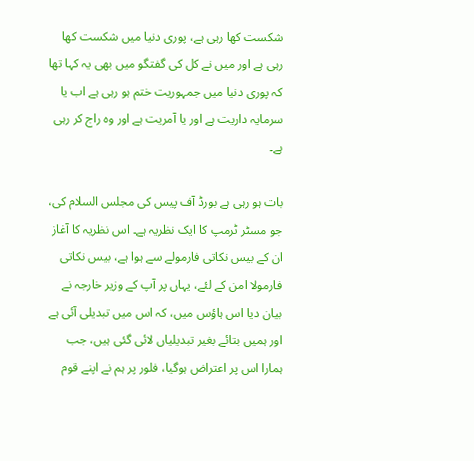شکست کھا رہی ہے، پوری دنیا میں شکست کھا رہی ہے اور میں نے کل کی گفتگو میں بھی یہ کہا تھا کہ پوری دنیا میں جمہوریت ختم ہو رہی ہے اب یا سرمایہ داریت ہے اور یا آمریت ہے اور وہ راج کر رہی ہے۔

بات ہو رہی ہے بورڈ آف پیس کی مجلس السلام کی، جو مسٹر ٹرمپ کا ایک نظریہ ہے۔ اس نظریہ کا آغاز ان کے بیس نکاتی فارمولے سے ہوا ہے، بیس نکاتی فارمولا امن کے لئے، یہاں پر آپ کے وزیر خارجہ نے بیان دیا اس ہاؤس میں، کہ اس میں تبدیلی آئی ہے اور ہمیں بتائے بغیر تبدیلیاں لائی گئی ہیں، جب ہمارا اس پر اعتراض ہوگیا، فلور پر ہم نے اپنے قوم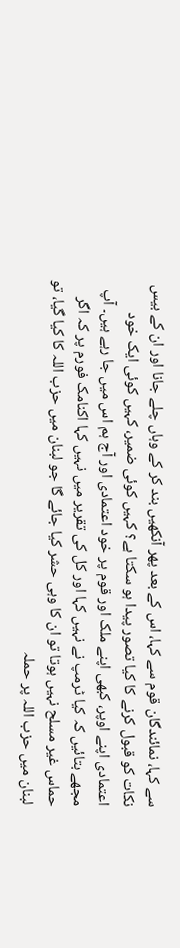سے کہا، نمائندگان قوم سے کہا، اس کے بعد پھر آنکھیں بند کر کے وہاں چلے جانا اور ان کے بیس نکات کو قبول کرنے کا کیا تصور پیدا ہو سکتا ہے؟ کہیں کوئی ضمیر، کہیں کوئی ایک خود اعتمادی اپنے اوپر، کبھی اپنے ملک اور قوم پر خود اعتمادی اور آج ہم اس میں جا رہے ہیں۔ آپ مجھے بتائیں کہ کیا ٹرمپ نے نہیں کہا اور کل کی تقریر میں نہیں کہا اکنامک فورم پر کہ اگر حماس غیر مسلح نہیں ہوتا تو ان کا وہی حشر کیا جائے گا جو لبنان میں حزب اللہ کا کیا گیا، تو لبنان میں حزب اللہ پر حملہ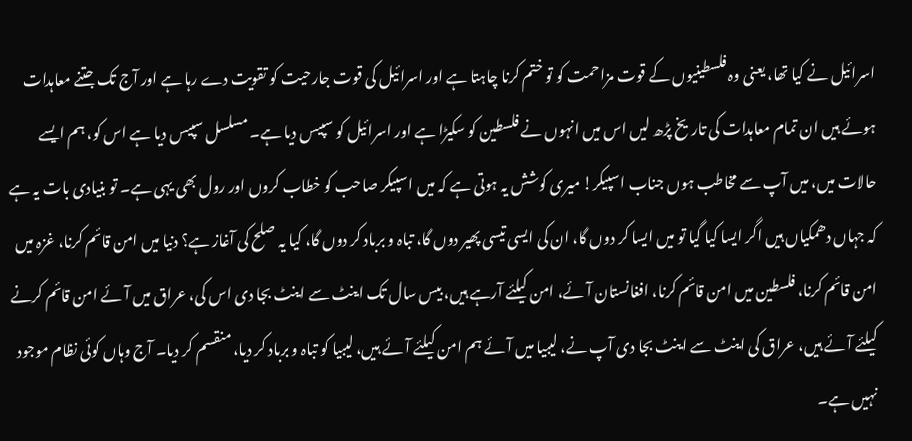اسرائیل نے کیا تھا، یعنی وہ فلسطینیوں کے قوت مزاحمت کو تو ختم کرنا چاہتا ہے اور اسرائیل کی قوت جارحیت کو تقویت دے رہا ہے اور آج تک جتنے معاہدات ہوئے ہیں ان تمام معاہدات کی تاریخ پڑھ لیں اس میں انہوں نے فلسطین کو سکیڑا ہے اور اسرائیل کو سپیس دیا ہے۔ مسلسل سپیس دیا ہے اس کو، ہم ایسے حالات میں، میں آپ سے مخاطب ہوں جناب اسپیکر! میری کوشش یہ ہوتی ہے کہ میں اسپیکر صاحب کو خطاب کروں اور رول بھی یہی ہے۔ تو بنیادی بات یہ ہے کہ جہاں دھمکیاں ہیں اگر ایسا کیا گیا تو میں ایسا کر دوں گا، ان کی ایسی تیسی پھیر دوں گا، تباہ و برباد کر دوں گا، کیا یہ صلح کی آغاز ہے؟ دنیا میں امن قائم کرنا، غزہ میں امن قائم کرنا، فلسطین میں امن قائم کرنا، افغانستان آئے، امن کیلئے آرہے ہیں، بیس سال تک اینٹ سے اینٹ بجا دی اس کی، عراق میں آئے امن قائم کرنے کیلئے آئے ہیں، عراق کی اینٹ سے اینٹ بجا دی آپ نے، لیبیا میں آئے ہم امن کیلئے آئے ہیں، لیبیا کو تباہ و برباد کر دیا، منقسم کر دیا۔ آج وہاں کوئی نظام موجود نہیں ہے۔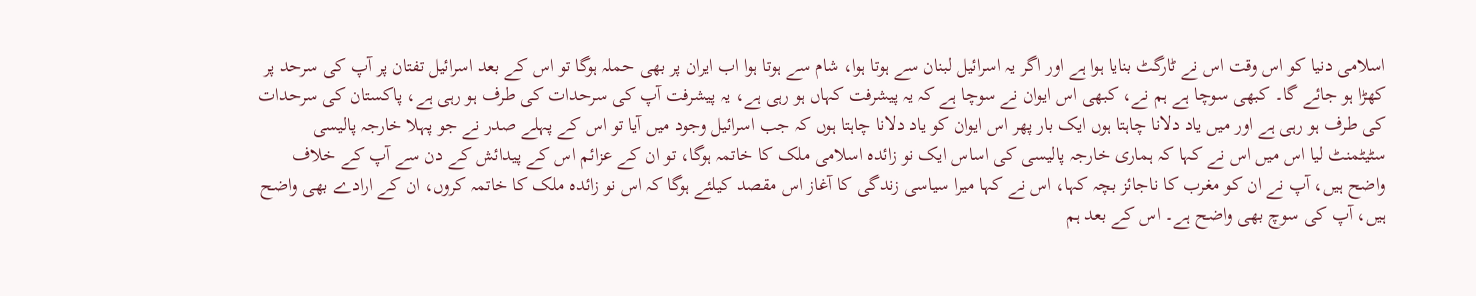اسلامی دنیا کو اس وقت اس نے ٹارگٹ بنایا ہوا ہے اور اگر یہ اسرائیل لبنان سے ہوتا ہوا، شام سے ہوتا ہوا اب ایران پر بھی حملہ ہوگا تو اس کے بعد اسرائیل تفتان پر آپ کی سرحد پر کھڑا ہو جائے گا۔ کبھی سوچا ہے ہم نے، کبھی اس ایوان نے سوچا ہے کہ یہ پیشرفت کہاں ہو رہی ہے، یہ پیشرفت آپ کی سرحدات کی طرف ہو رہی ہے، پاکستان کی سرحدات کی طرف ہو رہی ہے اور میں یاد دلانا چاہتا ہوں ایک بار پھر اس ایوان کو یاد دلانا چاہتا ہوں کہ جب اسرائیل وجود میں آیا تو اس کے پہلے صدر نے جو پہلا خارجہ پالیسی سٹیٹمنٹ لیا اس میں اس نے کہا کہ ہماری خارجہ پالیسی کی اساس ایک نو زائدہ اسلامی ملک کا خاتمہ ہوگا، تو ان کے عزائم اس کے پیدائش کے دن سے آپ کے خلاف واضح ہیں، آپ نے ان کو مغرب کا ناجائز بچہ کہا، اس نے کہا میرا سیاسی زندگی کا آغاز اس مقصد کیلئے ہوگا کہ اس نو زائدہ ملک کا خاتمہ کروں، ان کے ارادے بھی واضح ہیں، آپ کی سوچ بھی واضح ہے۔ اس کے بعد ہم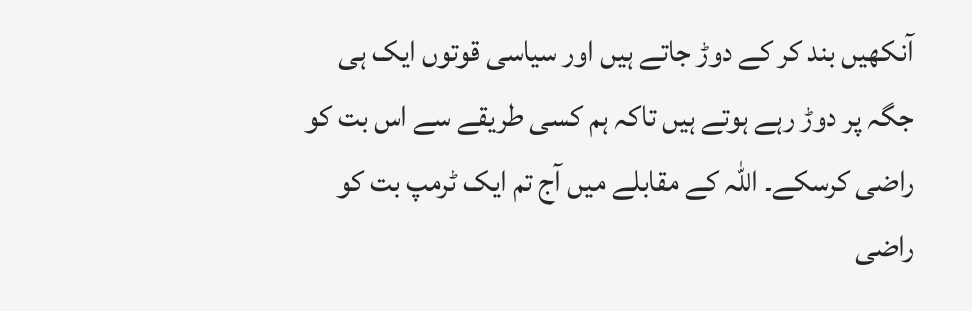آنکھیں بند کر کے دوڑ جاتے ہیں اور سیاسی قوتوں ایک ہی جگہ پر دوڑ رہے ہوتے ہیں تاکہ ہم کسی طریقے سے اس بت کو راضی کرسکے۔ اللہ کے مقابلے میں آج تم ایک ٹرمپ بت کو راضی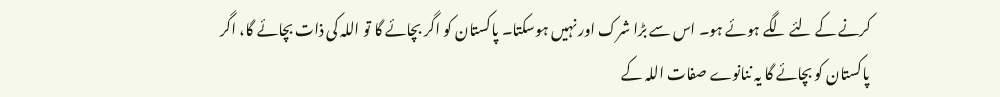کرنے کے لئے لگے ہوئے ہو۔ اس سے بڑا شرک اور نہیں ہوسکتا۔ پاکستان کو اگر بچائے گا تو اللہ کی ذات بچائے گا، اگر پاکستان کو بچائے گا یہ ننانوے صفات اللہ کے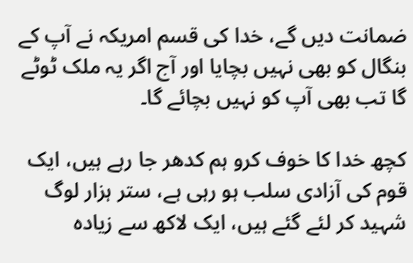ضمانت دیں گے، خدا کی قسم امریکہ نے آپ کے بنگال کو بھی نہیں بچایا اور آج اگر یہ ملک ٹوٹے گا تب بھی آپ کو نہیں بچائے گا۔

کچھ خدا کا خوف کرو ہم کدھر جا رہے ہیں، ایک قوم کی آزادی سلب ہو رہی ہے، ستر ہزار لوگ شہید کر لئے گئے ہیں، ایک لاکھ سے زیادہ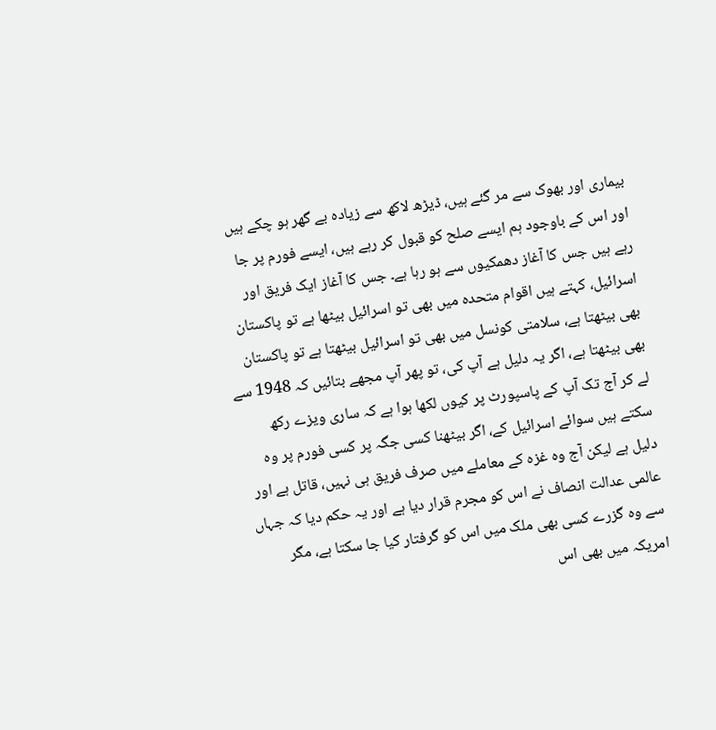بیماری اور بھوک سے مر گئے ہیں، ڈیڑھ لاکھ سے زیادہ بے گھر ہو چکے ہیں اور اس کے باوجود ہم ایسے صلح کو قبول کر رہے ہیں، ایسے فورم پر جا رہے ہیں جس کا آغاز دھمکیوں سے ہو رہا ہے۔ جس کا آغاز ایک فریق اور اسرائیل، کہتے ہیں اقوام متحدہ میں بھی تو اسرائیل بیٹھا ہے تو پاکستان بھی بیٹھتا ہے، سلامتی کونسل میں بھی تو اسرائیل بیٹھتا ہے تو پاکستان بھی بیٹھتا ہے، اگر یہ دلیل ہے آپ کی، تو پھر آپ مجھے بتائیں کہ 1948 سے لے کر آج تک آپ کے پاسپورٹ پر کیوں لکھا ہوا ہے کہ ساری ویزے رکھ سکتے ہیں سوائے اسرائیل کے، اگر بیٹھنا کسی جگہ پر کسی فورم پر وہ دلیل ہے لیکن آج وہ غزہ کے معاملے میں صرف فریق ہی نہیں، قاتل ہے اور عالمی عدالت انصاف نے اس کو مجرم قرار دیا ہے اور یہ حکم دیا کہ جہاں سے وہ گزرے کسی بھی ملک میں اس کو گرفتار کیا جا سکتا ہے، مگر امریکہ میں بھی اس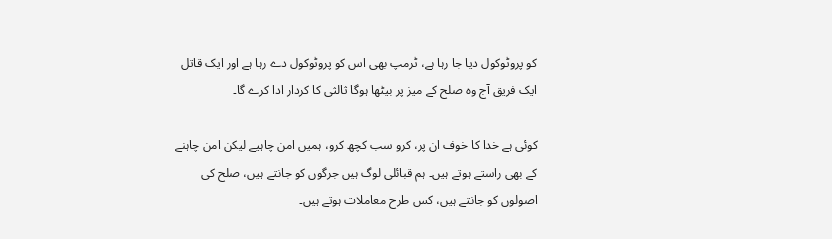کو پروٹوکول دیا جا رہا ہے، ٹرمپ بھی اس کو پروٹوکول دے رہا ہے اور ایک قاتل ایک فریق آج وہ صلح کے میز پر بیٹھا ہوگا ثالثی کا کردار ادا کرے گا۔

کوئی ہے خدا کا خوف ان پر، کرو سب کچھ کرو، ہمیں امن چاہیے لیکن امن چاہنے کے بھی راستے ہوتے ہیں۔ ہم قبائلی لوگ ہیں جرگوں کو جانتے ہیں، صلح کی اصولوں کو جانتے ہیں، کس طرح معاملات ہوتے ہیں۔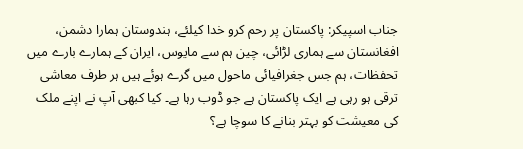جناب اسپیکر: پاکستان پر رحم کرو خدا کیلئے، ہندوستان ہمارا دشمن، افغانستان سے ہماری لڑائی، چین ہم سے مایوس، ایران کے ہمارے بارے میں تحفظات، ہم جس جغرافیائی ماحول میں گرے ہوئے ہیں ہر طرف معاشی ترقی ہو رہی ہے ایک پاکستان ہے جو ڈوب رہا ہے۔ کیا کبھی آپ نے اپنے ملک کی معیشت کو بہتر بنانے کا سوچا ہے؟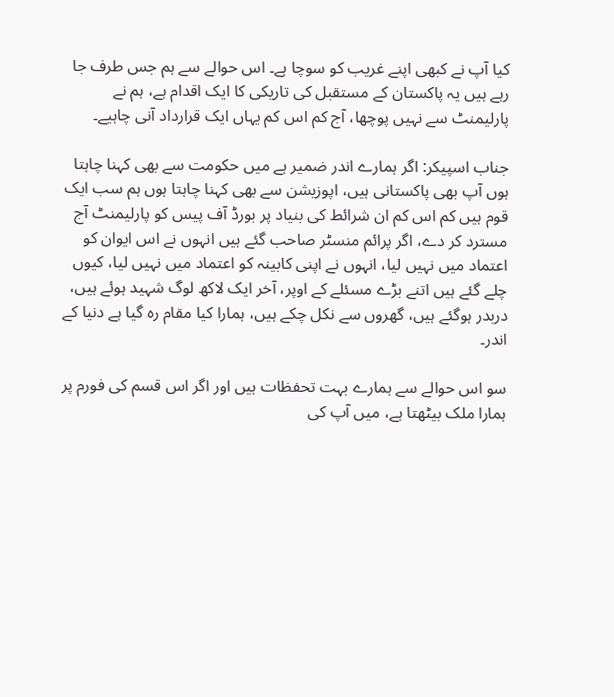کیا آپ نے کبھی اپنے غریب کو سوچا ہے۔ اس حوالے سے ہم جس طرف جا رہے ہیں یہ پاکستان کے مستقبل کی تاریکی کا ایک اقدام ہے، ہم نے پارلیمنٹ سے نہیں پوچھا، آج کم اس کم یہاں ایک قرارداد آنی چاہیے۔

جناب اسپیکر: اگر ہمارے اندر ضمیر ہے میں حکومت سے بھی کہنا چاہتا ہوں آپ بھی پاکستانی ہیں، اپوزیشن سے بھی کہنا چاہتا ہوں ہم سب ایک قوم ہیں کم اس کم ان شرائط کی بنیاد پر بورڈ آف پیس کو پارلیمنٹ آج مسترد کر دے، اگر پرائم منسٹر صاحب گئے ہیں انہوں نے اس ایوان کو اعتماد میں نہیں لیا، انہوں نے اپنی کابینہ کو اعتماد میں نہیں لیا، کیوں چلے گئے ہیں اتنے بڑے مسئلے کے اوپر، آخر ایک لاکھ لوگ شہید ہوئے ہیں، دربدر ہوگئے ہیں، گھروں سے نکل چکے ہیں، ہمارا کیا مقام رہ گیا ہے دنیا کے اندر۔

سو اس حوالے سے ہمارے بہت تحفظات ہیں اور اگر اس قسم کی فورم پر ہمارا ملک بیٹھتا ہے، میں آپ کی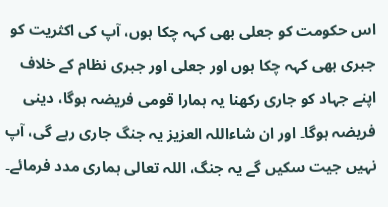اس حکومت کو جعلی بھی کہہ چکا ہوں، آپ کی اکثریت کو جبری بھی کہہ چکا ہوں اور جعلی اور جبری نظام کے خلاف اپنے جہاد کو جاری رکھنا یہ ہمارا قومی فریضہ ہوگا، دینی فریضہ ہوگا۔ اور ان شاءاللہ العزیز یہ جنگ جاری رہے گی، آپ نہیں جیت سکیں گے یہ جنگ، اللہ تعالی ہماری مدد فرمائے۔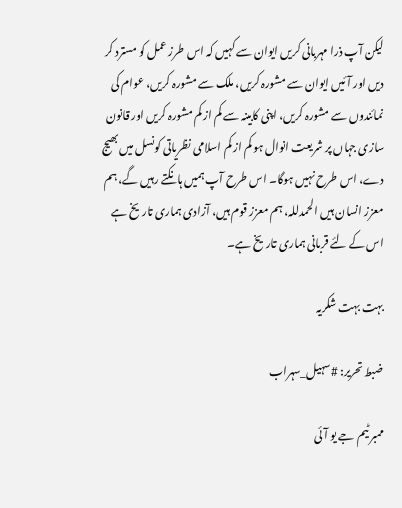لیکن آپ ذرا مہربانی کریں ایوان سے کہیں کہ اس طرز عمل کو مسترد کر دیں اور آئیں ایوان سے مشورہ کریں، ملک سے مشورہ کریں، عوام کی نمائندوں سے مشورہ کریں، اپنی کابینہ سے کم از کم مشورہ کریں اور قانون سازی جہاں پر شریعت انوال ہو کم از کم اسلامی نظریاتی کونسل میں بھیج دے، اس طرح نہیں ہوگا۔ اس طرح آپ ہمیں ہانکتے رہیں گے، ہم معزز انسان ہیں الحمدللہ، ہم معزز قوم ہیں، آزادی ہماری تاریخ ہے اس کے لئے قربانی ہماری تاریخ ہے۔

بہت بہت شکریہ

ضبط تحریر: #سہیل_سہراب

ممبر ٹیم جے یو آئی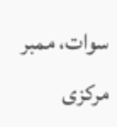سوات، ممبر مرکزی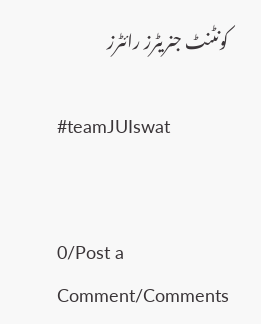کونٹنٹ جنریٹرز رائٹرز

#teamJUIswat


0/Post a Comment/Comments